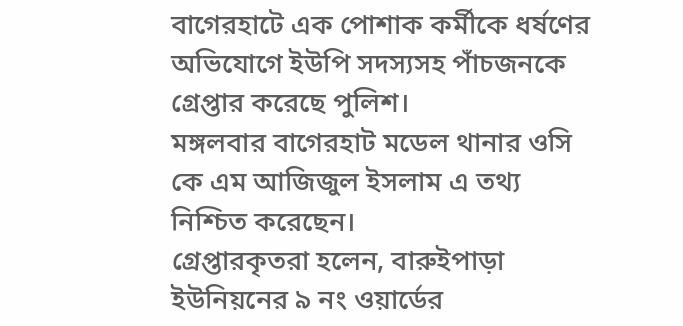বাগেরহাটে এক পোশাক কর্মীকে ধর্ষণের অভিযোগে ইউপি সদস্যসহ পাঁচজনকে গ্রেপ্তার করেছে পুলিশ।
মঙ্গলবার বাগেরহাট মডেল থানার ওসি কে এম আজিজুল ইসলাম এ তথ্য নিশ্চিত করেছেন।
গ্রেপ্তারকৃতরা হলেন, বারুইপাড়া ইউনিয়নের ৯ নং ওয়ার্ডের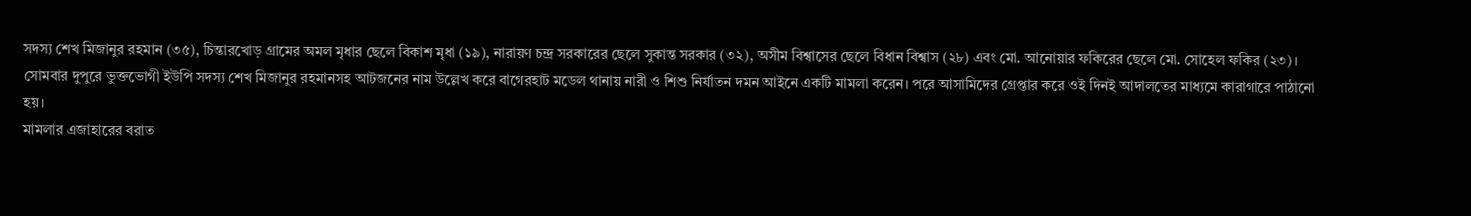সদস্য শেখ মিজানুর রহমান (৩৫), চিন্তারখোড় গ্রামের অমল মৃধার ছেলে বিকাশ মৃধা (১৯), নারায়ণ চন্দ্র সরকারের ছেলে সুকান্ত সরকার (৩২), অসীম বিশ্বাসের ছেলে বিধান বিশ্বাস (২৮) এবং মো. আনোয়ার ফকিরের ছেলে মো. সোহেল ফকির (২৩)।
সোমবার দুপুরে ভুক্তভোগী ইউপি সদস্য শেখ মিজানুর রহমানসহ আটজনের নাম উল্লেখ করে বাগেরহাট মডেল থানায় নারী ও শিশু নির্যাতন দমন আইনে একটি মামলা করেন। পরে আসামিদের গ্রেপ্তার করে ওই দিনই আদালতের মাধ্যমে কারাগারে পাঠানো হয়।
মামলার এজাহারের বরাত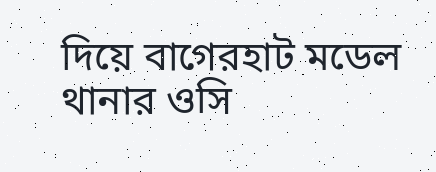দিয়ে বাগেরহাট মডেল থানার ওসি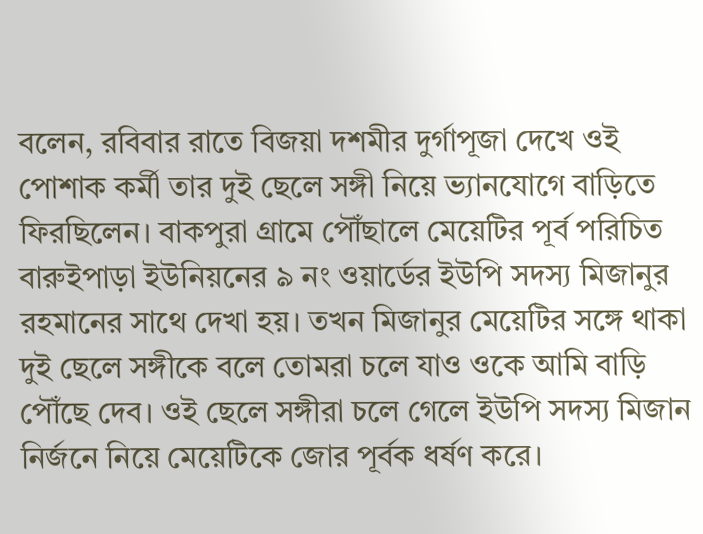বলেন, রবিবার রাতে বিজয়া দশমীর দুর্গাপূজা দেখে ওই পোশাক কর্মী তার দুই ছেলে সঙ্গী নিয়ে ভ্যানযোগে বাড়িতে ফিরছিলেন। বাকপুরা গ্রামে পৌঁছালে মেয়েটির পূর্ব পরিচিত বারুইপাড়া ইউনিয়নের ৯ নং ওয়ার্ডের ইউপি সদস্য মিজানুর রহমানের সাথে দেখা হয়। তখন মিজানুর মেয়েটির সঙ্গে থাকা দুই ছেলে সঙ্গীকে বলে তোমরা চলে যাও ওকে আমি বাড়ি পৌঁছে দেব। ওই ছেলে সঙ্গীরা চলে গেলে ইউপি সদস্য মিজান নির্জনে নিয়ে মেয়েটিকে জোর পূর্বক ধর্ষণ করে।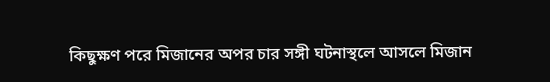কিছুক্ষণ পরে মিজানের অপর চার সঙ্গী ঘটনাস্থলে আসলে মিজান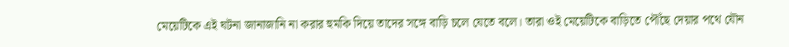মেয়েটিকে এই ঘটনা জানাজানি না করার হুমকি দিয়ে তাদের সঙ্গে বাড়ি চলে যেতে বলে। তারা ওই মেয়েটিকে বাড়িতে পৌঁছে দেয়ার পথে যৌন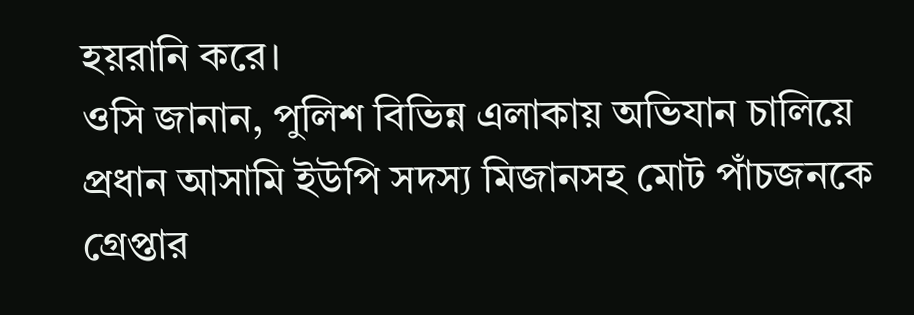হয়রানি করে।
ওসি জানান, পুলিশ বিভিন্ন এলাকায় অভিযান চালিয়ে প্রধান আসামি ইউপি সদস্য মিজানসহ মোট পাঁচজনকে গ্রেপ্তার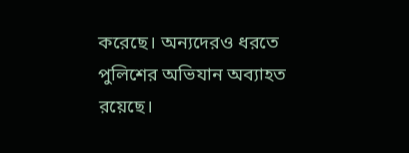করেছে। অন্যদেরও ধরতে পুলিশের অভিযান অব্যাহত রয়েছে।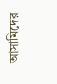আসামিদের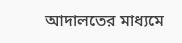আদালতের মাধ্যমে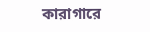কারাগারে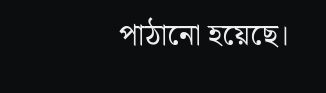পাঠানো হয়েছে।